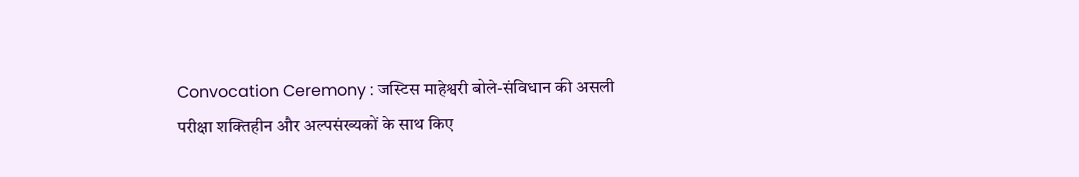Convocation Ceremony : जस्टिस माहेश्वरी बोले-संविधान की असली परीक्षा शक्तिहीन और अल्पसंख्यकों के साथ किए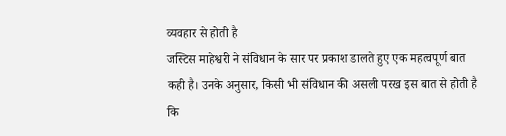व्यवहार से होती है
जस्टिस माहेश्वरी ने संविधान के सार पर प्रकाश डालते हुए एक महत्वपूर्ण बात कही है। उनके अनुसार, किसी भी संविधान की असली परख इस बात से होती है कि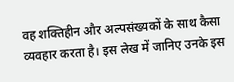वह शक्तिहीन और अल्पसंख्यकों के साथ कैसा व्यवहार करता है। इस लेख में जानिए उनके इस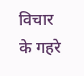विचार के गहरे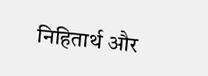निहितार्थ और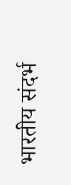भारतीय संदर्भ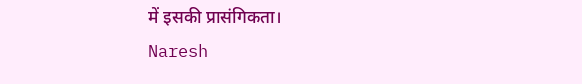में इसकी प्रासंगिकता।
Naresh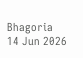Bhagoria
14 Jun 2026